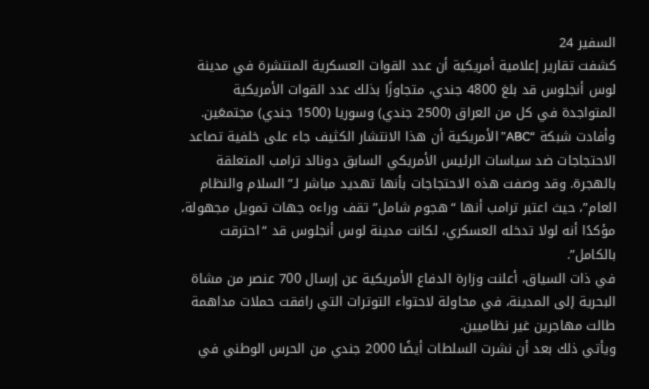السفير 24
كشفت تقارير إعلامية أمريكية أن عدد القوات العسكرية المنتشرة في مدينة لوس أنجلوس قد بلغ 4800 جندي، متجاوزًا بذلك عدد القوات الأمريكية المتواجدة في كل من العراق (2500 جندي) وسوريا (1500 جندي) مجتمعَين.
وأفادت شبكة “ABC” الأمريكية أن هذا الانتشار الكثيف جاء على خلفية تصاعد الاحتجاجات ضد سياسات الرئيس الأمريكي السابق دونالد ترامب المتعلقة بالهجرة. وقد وصفت هذه الاحتجاجات بأنها تهديد مباشر لـ”السلام والنظام العام”، حيث اعتبر ترامب أنها “هجوم شامل” تقف وراءه جهات تمويل مجهولة، مؤكدًا أنه لولا تدخله العسكري، لكانت مدينة لوس أنجلوس قد “احترقت بالكامل”.
في ذات السياق، أعلنت وزارة الدفاع الأمريكية عن إرسال 700 عنصر من مشاة البحرية إلى المدينة، في محاولة لاحتواء التوترات التي رافقت حملات مداهمة طالت مهاجرين غير نظاميين.
ويأتي ذلك بعد أن نشرت السلطات أيضًا 2000 جندي من الحرس الوطني في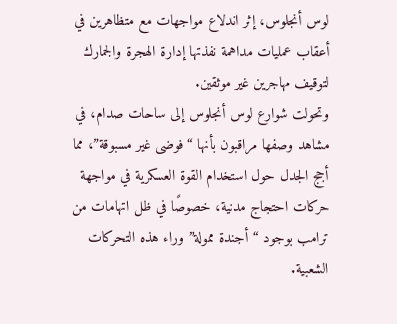لوس أنجلوس، إثر اندلاع مواجهات مع متظاهرين في أعقاب عمليات مداهمة نفذتها إدارة الهجرة والجمارك لتوقيف مهاجرين غير موثقين.
وتحولت شوارع لوس أنجلوس إلى ساحات صدام، في مشاهد وصفها مراقبون بأنها “فوضى غير مسبوقة”، مما أجج الجدل حول استخدام القوة العسكرية في مواجهة حركات احتجاج مدنية، خصوصًا في ظل اتهامات من ترامب بوجود “أجندة ممولة” وراء هذه التحركات الشعبية.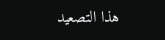هذا التصعيد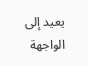يعيد إلى الواجهة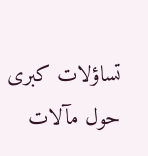تساؤلات كبرى حول مآلات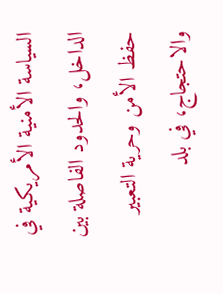السياسة الأمنية الأمريكية في الداخل، والحدود الفاصلة بين حفظ الأمن وحرية التعبير والاحتجاج، في بلد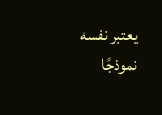يعتبر نفسه نموذجًا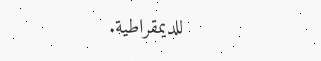للديمقراطية.